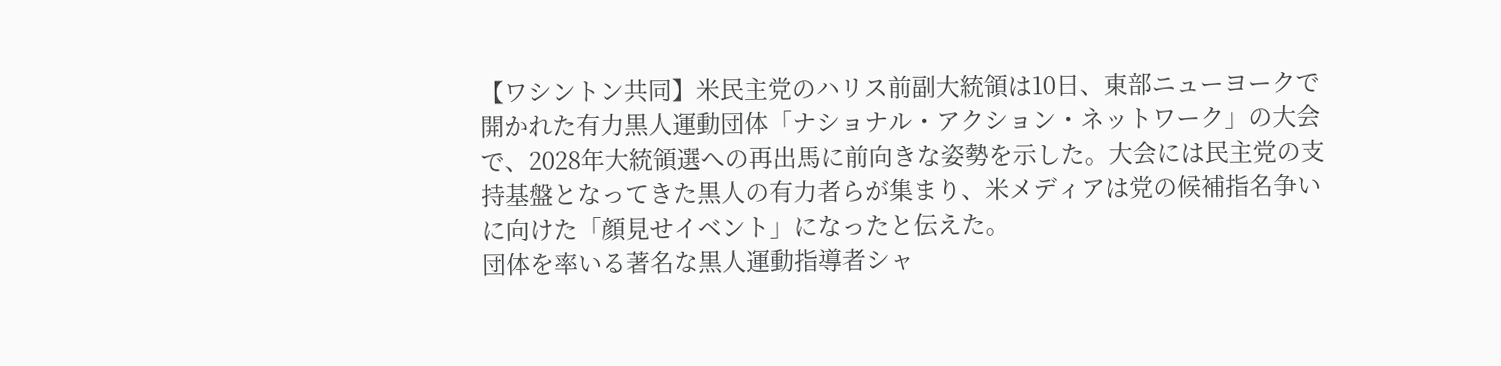【ワシントン共同】米民主党のハリス前副大統領は10日、東部ニューヨークで開かれた有力黒人運動団体「ナショナル・アクション・ネットワーク」の大会で、2028年大統領選への再出馬に前向きな姿勢を示した。大会には民主党の支持基盤となってきた黒人の有力者らが集まり、米メディアは党の候補指名争いに向けた「顔見せイベント」になったと伝えた。
団体を率いる著名な黒人運動指導者シャ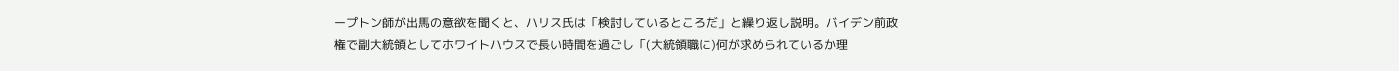ープトン師が出馬の意欲を聞くと、ハリス氏は「検討しているところだ」と繰り返し説明。バイデン前政権で副大統領としてホワイトハウスで長い時間を過ごし「(大統領職に)何が求められているか理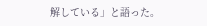解している」と語った。